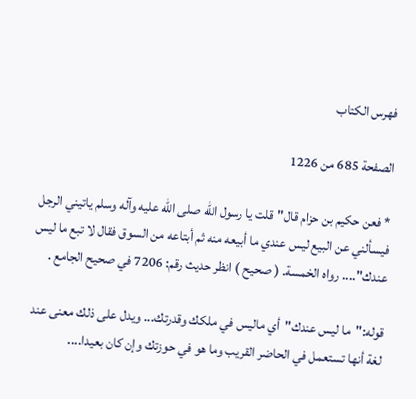فهرس الكتاب

الصفحة 685 من 1226

* فعن حكيم بن حزام قال"قلت يا رسول اللّه صلى اللّه عليه وآله وسلم ياتيني الرجل فيسألني عن البيع ليس عندي ما أبيعه منه ثم أبتاعه من السوق فقال لا تبع ما ليس عندك".... رواه الخمسة. ( صحيح ) انظر حديث رقم: 7206 في صحيح الجامع .

قوله:"ما ليس عندك"أي ماليس في ملكك وقدرتك... ويدل على ذلك معنى عند لغة أنها تستعمل في الحاضر القريب وما هو في حوزتك وإن كان بعيدا....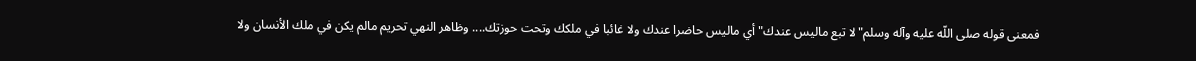فمعنى قوله صلى اللّه عليه وآله وسلم"لا تبع ماليس عندك"أي ماليس حاضرا عندك ولا غائبا في ملكك وتحت حوزتك.... وظاهر النهي تحريم مالم يكن في ملك الأنسان ولا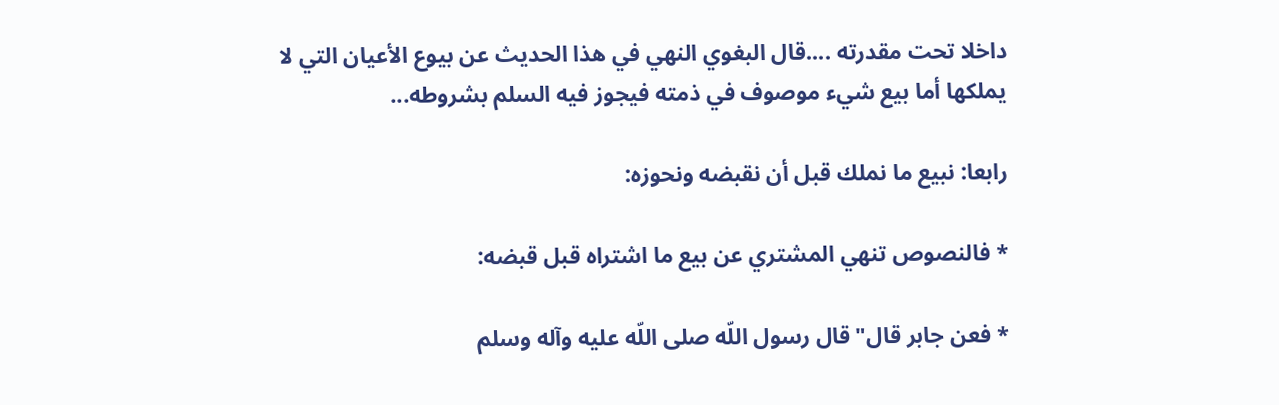داخلا تحت مقدرته ....قال البغوي النهي في هذا الحديث عن بيوع الأعيان التي لا يملكها أما بيع شيء موصوف في ذمته فيجوز فيه السلم بشروطه...

رابعا: نبيع ما نملك قبل أن نقبضه ونحوزه:

* فالنصوص تنهي المشتري عن بيع ما اشتراه قبل قبضه:

* فعن جابر قال"قال رسول اللّه صلى اللّه عليه وآله وسلم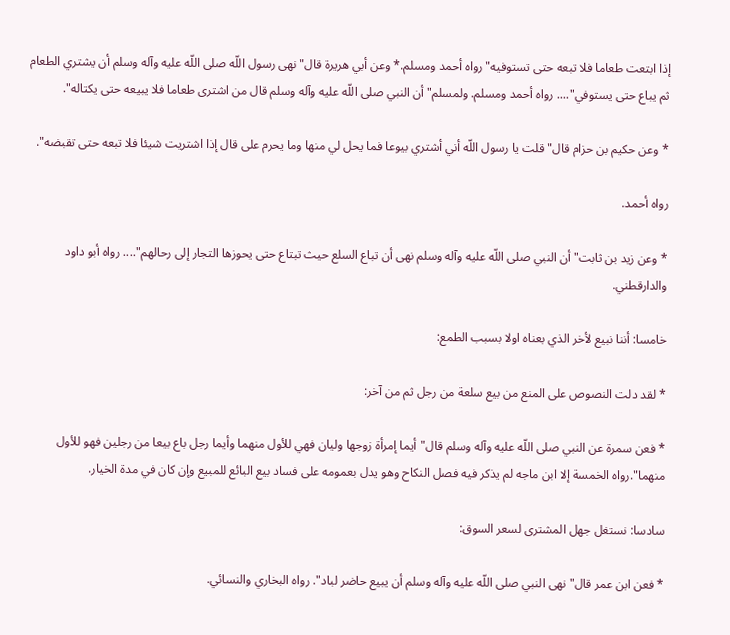إذا ابتعت طعاما فلا تبعه حتى تستوفيه"رواه أحمد ومسلم.* وعن أبي هريرة قال"نهى رسول اللّه صلى اللّه عليه وآله وسلم أن يشتري الطعام ثم يباع حتى يستوفي".... رواه أحمد ومسلم. ولمسلم"أن النبي صلى اللّه عليه وآله وسلم قال من اشترى طعاما فلا يبيعه حتى يكتاله".

* وعن حكيم بن حزام قال"قلت يا رسول اللّه أني أشتري بيوعا فما يحل لي منها وما يحرم على قال إذا اشتريت شيئا فلا تبعه حتى تقبضه".

رواه أحمد.

* وعن زيد بن ثابت"أن النبي صلى اللّه عليه وآله وسلم نهى أن تباع السلع حيث تبتاع حتى يحوزها التجار إلى رحالهم".... رواه أبو داود والدارقطني.

خامسا: أننا نبيع لأخر الذي بعناه اولا بسبب الطمع:

* لقد دلت النصوص على المنع من بيع سلعة من رجل ثم من آخر:

* فعن سمرة عن النبي صلى اللّه عليه وآله وسلم قال"أيما إمرأة زوجها وليان فهي للأول منهما وأيما رجل باع بيعا من رجلين فهو للأول منهما".رواه الخمسة إلا ابن ماجه لم يذكر فيه فصل النكاح وهو يدل بعمومه على فساد بيع البائع للمبيع وإن كان في مدة الخيار.

سادسا: نستغل جهل المشترى لسعر السوق:

* فعن ابن عمر قال"نهى النبي صلى اللّه عليه وآله وسلم أن يبيع حاضر لباد". رواه البخاري والنسائي.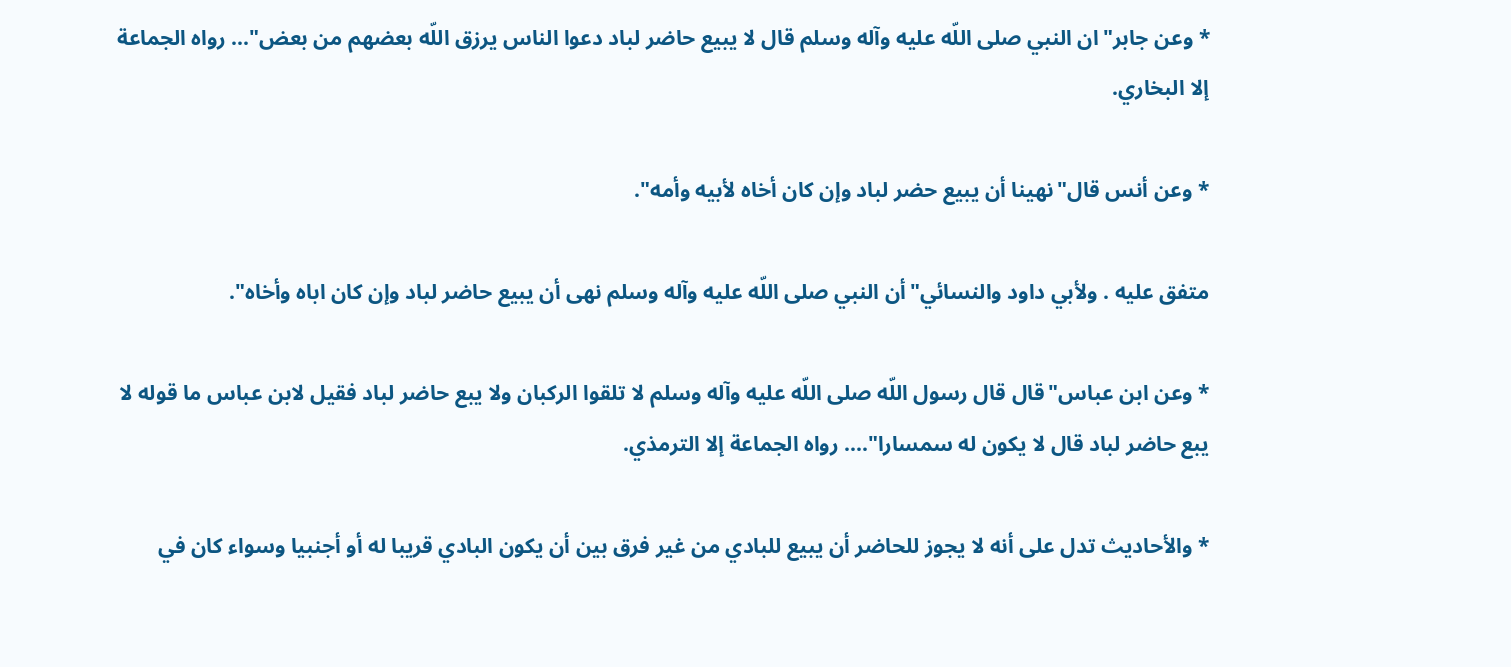* وعن جابر"ان النبي صلى اللّه عليه وآله وسلم قال لا يبيع حاضر لباد دعوا الناس يرزق اللّه بعضهم من بعض"... رواه الجماعة إلا البخاري.

* وعن أنس قال"نهينا أن يبيع حضر لباد وإن كان أخاه لأبيه وأمه".

متفق عليه . ولأبي داود والنسائي"أن النبي صلى اللّه عليه وآله وسلم نهى أن يبيع حاضر لباد وإن كان اباه وأخاه".

* وعن ابن عباس"قال قال رسول اللّه صلى اللّه عليه وآله وسلم لا تلقوا الركبان ولا يبع حاضر لباد فقيل لابن عباس ما قوله لا يبع حاضر لباد قال لا يكون له سمسارا".... رواه الجماعة إلا الترمذي.

* والأحاديث تدل على أنه لا يجوز للحاضر أن يبيع للبادي من غير فرق بين أن يكون البادي قريبا له أو أجنبيا وسواء كان في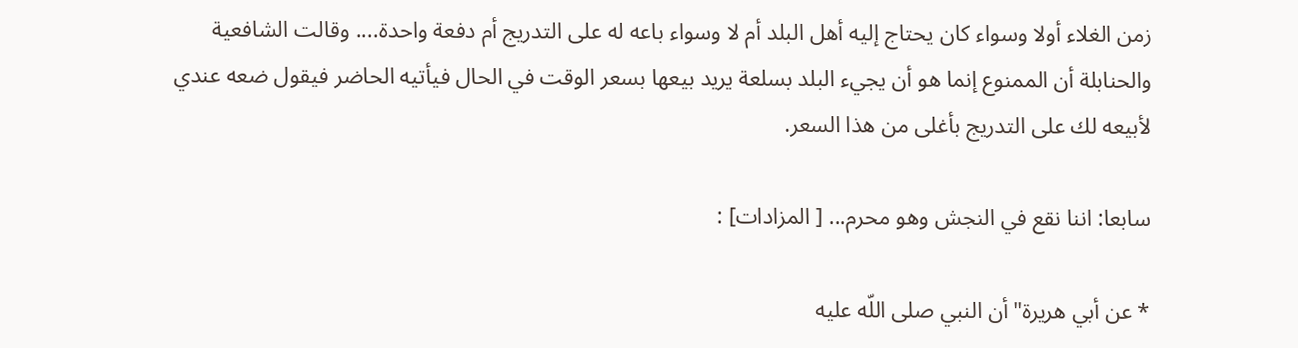زمن الغلاء أولا وسواء كان يحتاج إليه أهل البلد أم لا وسواء باعه له على التدريج أم دفعة واحدة.... وقالت الشافعية والحنابلة أن الممنوع إنما هو أن يجيء البلد بسلعة يريد بيعها بسعر الوقت في الحال فيأتيه الحاضر فيقول ضعه عندي لأبيعه لك على التدريج بأغلى من هذا السعر.

سابعا: اننا نقع في النجش وهو محرم... [ المزادات] :

* عن أبي هريرة"أن النبي صلى اللّه عليه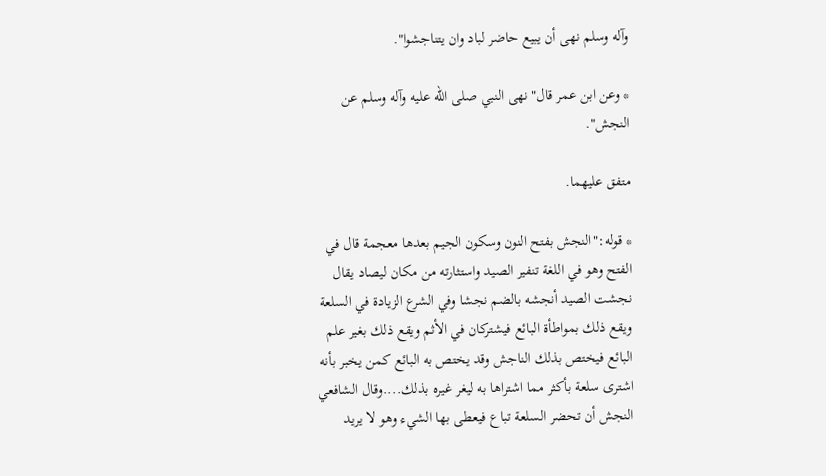وآله وسلم نهى أن يبيع حاضر لباد وان يتناجشوا".

* وعن ابن عمر قال"نهى النبي صلى اللّه عليه وآله وسلم عن النجش".

متفق عليهما.

* قوله:"النجش بفتح النون وسكون الجيم بعدها معجمة قال في الفتح وهو في اللغة تنفير الصيد واستثارته من مكان ليصاد يقال نجشت الصيد أنجشه بالضم نجشا وفي الشرع الزيادة في السلعة ويقع ذلك بمواطأة البائع فيشتركان في الأثم ويقع ذلك بغير علم البائع فيختص بذلك الناجش وقد يختص به البائع كمن يخبر بأنه اشترى سلعة بأكثر مما اشتراها به ليغر غيره بذلك....وقال الشافعي النجش أن تحضر السلعة تباع فيعطى بها الشيء وهو لا يريد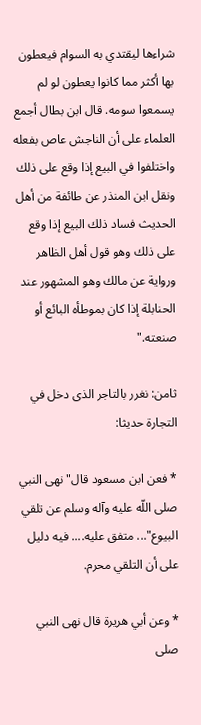شراءها ليقتدي به السوام فيعطون بها أكثر مما كانوا يعطون لو لم يسمعوا سومه. قال ابن بطال أجمع العلماء على أن الناجش عاص بفعله واختلفوا في البيع إذا وقع على ذلك ونقل ابن المنذر عن طائفة من أهل الحديث فساد ذلك البيع إذا وقع على ذلك وهو قول أهل الظاهر ورواية عن مالك وهو المشهور عند الحنابلة إذا كان بموطأه البائع أو صنعته."

ثامن: نغرر بالتاجر الذى دخل في التجارة حديثا:

* فعن ابن مسعود قال"نهى النبي صلى اللّه عليه وآله وسلم عن تلقي البيوع"... متفق عليه.... فيه دليل على أن التلقي محرم.

* وعن أبي هريرة قال نهى النبي صلى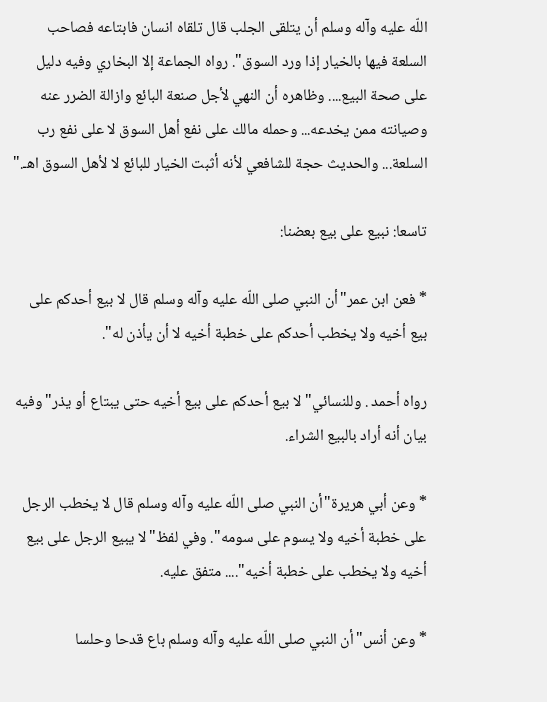اللّه عليه وآله وسلم أن يتلقى الجلب قال تلقاه انسان فابتاعه فصاحب السلعة فيها بالخيار إذا ورد السوق". رواه الجماعة إلا البخاري وفيه دليل على صحة البيع.... وظاهره أن النهي لأجل صنعة البائع وازالة الضرر عنه وصيانته ممن يخدعه... وحمله مالك على نفع أهل السوق لا على نفع رب السلعة... والحديث حجة للشافعي لأنه أثبت الخيار للبائع لا لأهل السوق اهـ."

تاسعا: نبيع على بيع بعضنا:

* فعن ابن عمر"أن النبي صلى اللّه عليه وآله وسلم قال لا بيع أحدكم على بيع أخيه ولا يخطب أحدكم على خطبة أخيه لا أن يأذن له".

رواه أحمد . وللنسائي"لا بيع أحدكم على بيع أخيه حتى يبتاع أو يذر"وفيه بيان أنه أراد بالبيع الشراء.

* وعن أبي هريرة"أن النبي صلى اللّه عليه وآله وسلم قال لا يخطب الرجل على خطبة أخيه ولا يسوم على سومه". وفي لفظ"لا يبيع الرجل على بيع أخيه ولا يخطب على خطبة أخيه".... متفق عليه.

* وعن أنس"أن النبي صلى اللّه عليه وآله وسلم باع قدحا وحلسا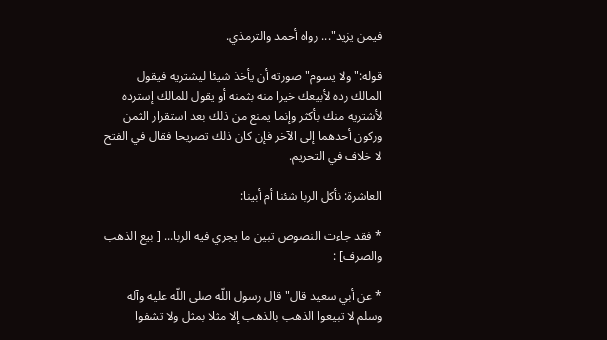فيمن يزيد"... رواه أحمد والترمذي.

قوله:"ولا يسوم"صورته أن يأخذ شيئا ليشتريه فيقول المالك رده لأبيعك خيرا منه بثمنه أو يقول للمالك إسترده لأشتريه منك بأكثر وإنما يمنع من ذلك بعد استقرار الثمن وركون أحدهما إلى الآخر فإن كان ذلك تصريحا فقال في الفتح لا خلاف في التحريم.

العاشرة: نأكل الربا شئنا أم أبينا:

* فقد جاءت النصوص تبين ما يجري فيه الربا... [ بيع الذهب والصرف] :

* عن أبي سعيد قال"قال رسول اللّه صلى اللّه عليه وآله وسلم لا تبيعوا الذهب بالذهب إلا مثلا بمثل ولا تشفوا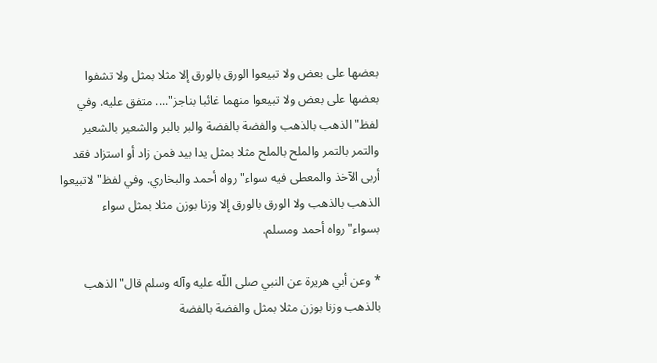بعضها على بعض ولا تبيعوا الورق بالورق إلا مثلا بمثل ولا تشفوا بعضها على بعض ولا تبيعوا منهما غائبا بناجز".... متفق عليه. وفي لفظ"الذهب بالذهب والفضة بالفضة والبر بالبر والشعير بالشعير والتمر بالتمر والملح بالملح مثلا بمثل يدا بيد فمن زاد أو استزاد فقد أربى الآخذ والمعطى فيه سواء"رواه أحمد والبخاري. وفي لفظ"لاتبيعوا الذهب بالذهب ولا الورق بالورق إلا وزنا بوزن مثلا بمثل سواء بسواء"رواه أحمد ومسلم.

* وعن أبي هريرة عن النبي صلى اللّه عليه وآله وسلم قال"الذهب بالذهب وزنا بوزن مثلا بمثل والفضة بالفضة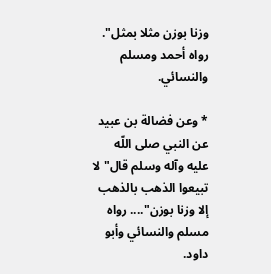وزنا بوزن مثلا بمثل". رواه أحمد ومسلم والنسائي.

* وعن فضالة بن عبيد عن النبي صلى اللّه عليه وآله وسلم قال"لا تبيعوا الذهب بالذهب إلا وزنا بوزن".... رواه مسلم والنسائي وأبو داود.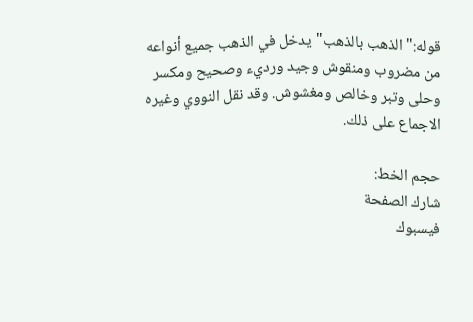قوله:"الذهب بالذهب"يدخل في الذهب جميع أنواعه من مضروب ومنقوش وجيد ورديء وصحيح ومكسر وحلى وتبر وخالص ومغشوش. وقد نقل النووي وغيره الاجماع على ذلك.

حجم الخط:
شارك الصفحة
فيسبوك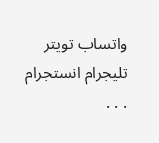واتساب تويتر تليجرام انستجرام
. . .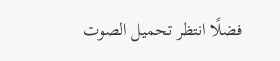فضلًا انتظر تحميل الصوت